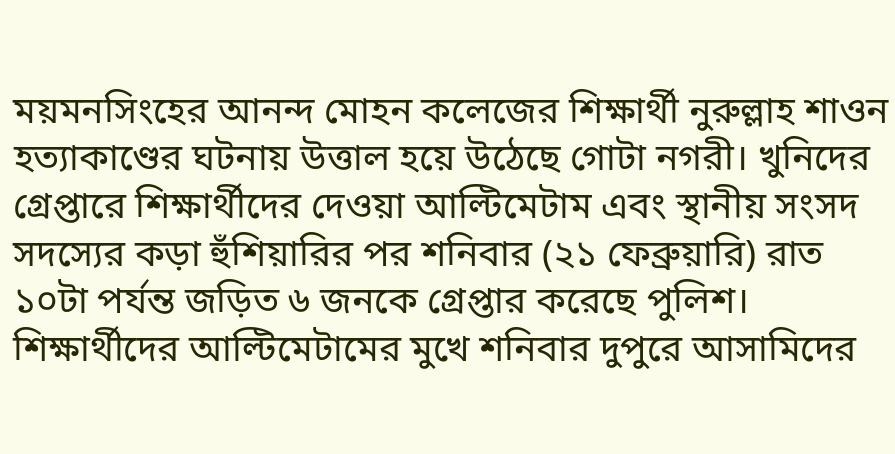ময়মনসিংহের আনন্দ মোহন কলেজের শিক্ষার্থী নুরুল্লাহ শাওন হত্যাকাণ্ডের ঘটনায় উত্তাল হয়ে উঠেছে গোটা নগরী। খুনিদের গ্রেপ্তারে শিক্ষার্থীদের দেওয়া আল্টিমেটাম এবং স্থানীয় সংসদ সদস্যের কড়া হুঁশিয়ারির পর শনিবার (২১ ফেব্রুয়ারি) রাত ১০টা পর্যন্ত জড়িত ৬ জনকে গ্রেপ্তার করেছে পুলিশ।
শিক্ষার্থীদের আল্টিমেটামের মুখে শনিবার দুপুরে আসামিদের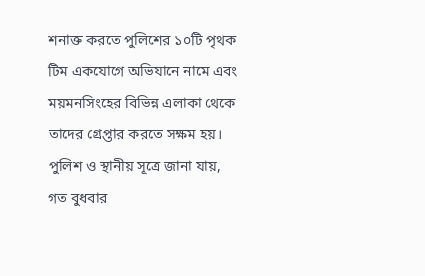শনাক্ত করতে পুলিশের ১০টি পৃথক টিম একযোগে অভিযানে নামে এবং ময়মনসিংহের বিভিন্ন এলাকা থেকে তাদের গ্রেপ্তার করতে সক্ষম হয়।
পুলিশ ও স্থানীয় সূত্রে জানা যায়, গত বুধবার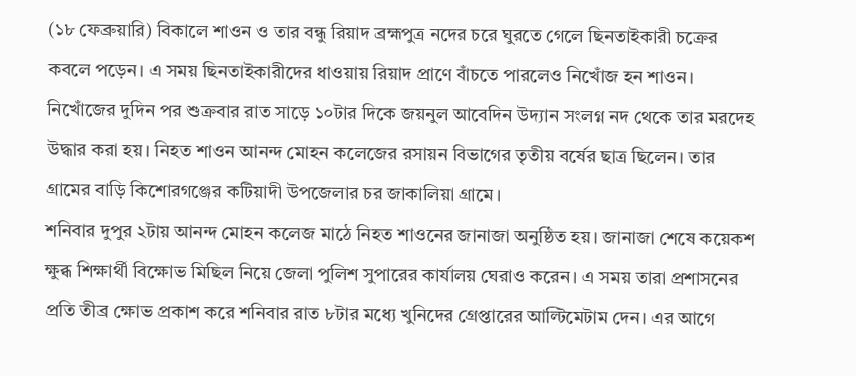(১৮ ফেব্রুয়ারি) বিকালে শাওন ও তার বন্ধু রিয়াদ ব্রহ্মপুত্র নদের চরে ঘুরতে গেলে ছিনতাইকারী চক্রের কবলে পড়েন। এ সময় ছিনতাইকারীদের ধাওয়ায় রিয়াদ প্রাণে বাঁচতে পারলেও নিখোঁজ হন শাওন। নিখোঁজের দুদিন পর শুক্রবার রাত সাড়ে ১০টার দিকে জয়নুল আবেদিন উদ্যান সংলগ্ন নদ থেকে তার মরদেহ উদ্ধার করা হয়। নিহত শাওন আনন্দ মোহন কলেজের রসায়ন বিভাগের তৃতীয় বর্ষের ছাত্র ছিলেন। তার গ্রামের বাড়ি কিশোরগঞ্জের কটিয়াদী উপজেলার চর জাকালিয়া গ্রামে।
শনিবার দুপুর ২টায় আনন্দ মোহন কলেজ মাঠে নিহত শাওনের জানাজা অনুষ্ঠিত হয়। জানাজা শেষে কয়েকশ ক্ষুব্ধ শিক্ষার্থী বিক্ষোভ মিছিল নিয়ে জেলা পুলিশ সুপারের কার্যালয় ঘেরাও করেন। এ সময় তারা প্রশাসনের প্রতি তীব্র ক্ষোভ প্রকাশ করে শনিবার রাত ৮টার মধ্যে খুনিদের গ্রেপ্তারের আল্টিমেটাম দেন। এর আগে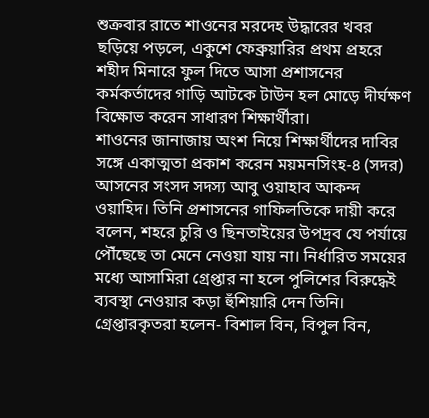শুক্রবার রাতে শাওনের মরদেহ উদ্ধারের খবর ছড়িয়ে পড়লে, একুশে ফেব্রুয়ারির প্রথম প্রহরে শহীদ মিনারে ফুল দিতে আসা প্রশাসনের কর্মকর্তাদের গাড়ি আটকে টাউন হল মোড়ে দীর্ঘক্ষণ বিক্ষোভ করেন সাধারণ শিক্ষার্থীরা।
শাওনের জানাজায় অংশ নিয়ে শিক্ষার্থীদের দাবির সঙ্গে একাত্মতা প্রকাশ করেন ময়মনসিংহ-৪ (সদর) আসনের সংসদ সদস্য আবু ওয়াহাব আকন্দ ওয়াহিদ। তিনি প্রশাসনের গাফিলতিকে দায়ী করে বলেন, শহরে চুরি ও ছিনতাইয়ের উপদ্রব যে পর্যায়ে পৌঁছেছে তা মেনে নেওয়া যায় না। নির্ধারিত সময়ের মধ্যে আসামিরা গ্রেপ্তার না হলে পুলিশের বিরুদ্ধেই ব্যবস্থা নেওয়ার কড়া হুঁশিয়ারি দেন তিনি।
গ্রেপ্তারকৃতরা হলেন- বিশাল বিন, বিপুল বিন,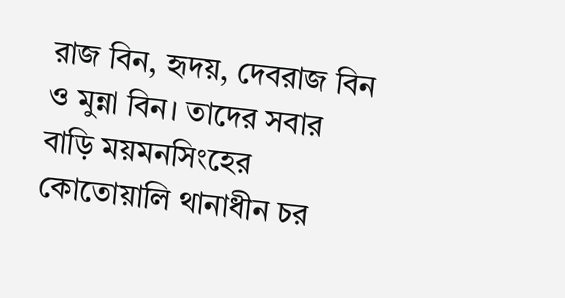রাজ বিন, হৃদয়, দেবরাজ বিন ও মুন্না বিন। তাদের সবার বাড়ি ময়মনসিংহের কোতোয়ালি থানাধীন চর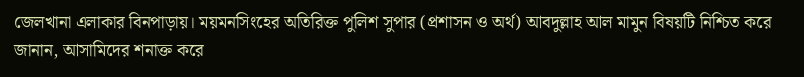জেলখানা এলাকার বিনপাড়ায়। ময়মনসিংহের অতিরিক্ত পুলিশ সুপার (প্রশাসন ও অর্থ) আবদুল্লাহ আল মামুন বিষয়টি নিশ্চিত করে জানান, আসামিদের শনাক্ত করে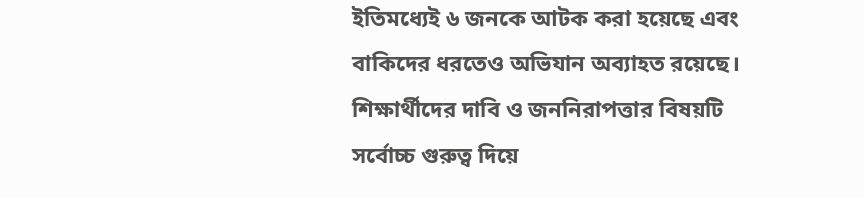ইতিমধ্যেই ৬ জনকে আটক করা হয়েছে এবং বাকিদের ধরতেও অভিযান অব্যাহত রয়েছে। শিক্ষার্থীদের দাবি ও জননিরাপত্তার বিষয়টি সর্বোচ্চ গুরুত্ব দিয়ে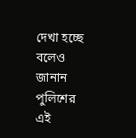দেখা হচ্ছে বলেও জানান পুলিশের এই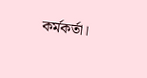কর্মকর্তা।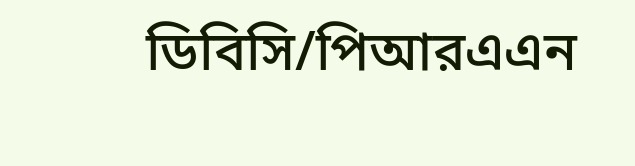ডিবিসি/পিআরএএন